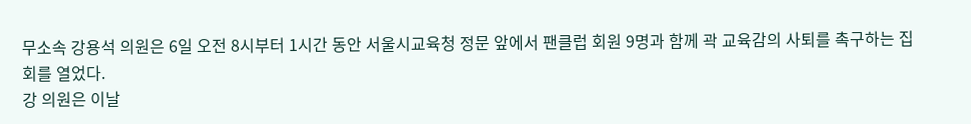무소속 강용석 의원은 6일 오전 8시부터 1시간 동안 서울시교육청 정문 앞에서 팬클럽 회원 9명과 함께 곽 교육감의 사퇴를 촉구하는 집회를 열었다.
강 의원은 이날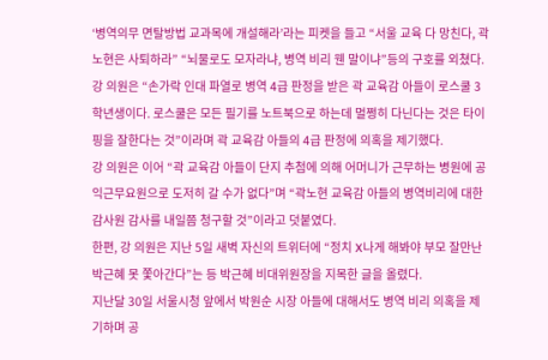‘병역의무 면탈방법 교과목에 개설해라’라는 피켓을 들고 “서울 교육 다 망친다, 곽노현은 사퇴하라” “뇌물로도 모자라냐, 병역 비리 웬 말이냐”등의 구호를 외쳤다.
강 의원은 “손가락 인대 파열로 병역 4급 판정을 받은 곽 교육감 아들이 로스쿨 3학년생이다. 로스쿨은 모든 필기를 노트북으로 하는데 멀쩡히 다닌다는 것은 타이핑을 잘한다는 것”이라며 곽 교육감 아들의 4급 판정에 의혹을 제기했다.
강 의원은 이어 “곽 교육감 아들이 단지 추첨에 의해 어머니가 근무하는 병원에 공익근무요원으로 도저히 갈 수가 없다”며 “곽노현 교육감 아들의 병역비리에 대한 감사원 감사를 내일쯤 청구할 것”이라고 덧붙였다.
한편, 강 의원은 지난 5일 새벽 자신의 트위터에 “정치 X나게 해봐야 부모 잘만난 박근혜 못 쫓아간다”는 등 박근혜 비대위원장을 지목한 글을 올렸다.
지난달 30일 서울시청 앞에서 박원순 시장 아들에 대해서도 병역 비리 의혹을 제기하며 공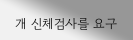개 신체검사를 요구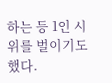하는 등 1인 시위를 벌이기도 했다.